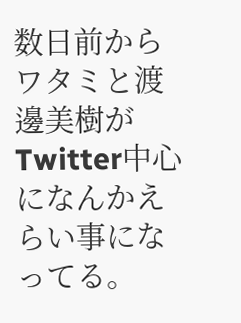数日前からワタミと渡邊美樹がTwitter中心になんかえらい事になってる。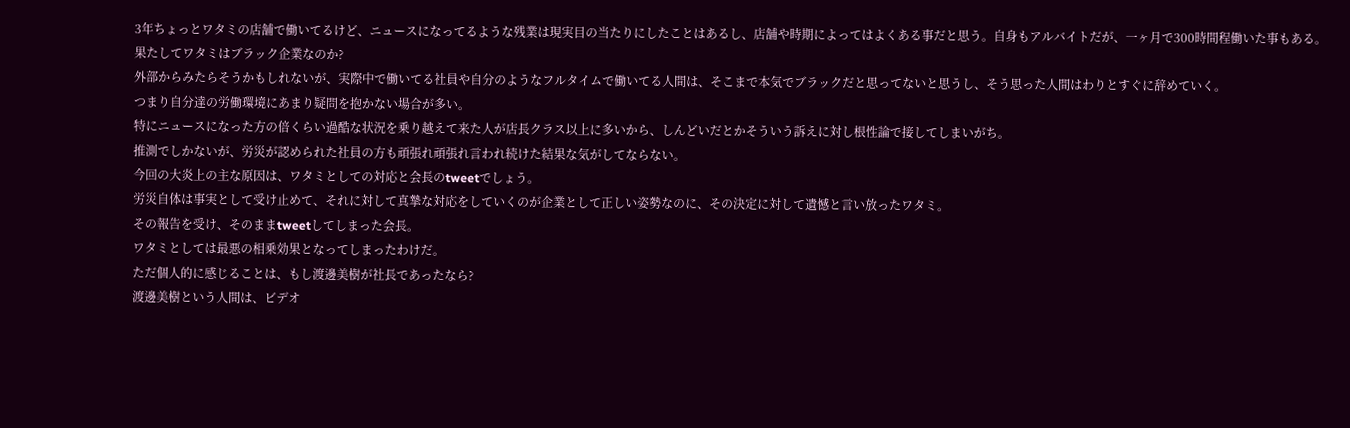3年ちょっとワタミの店舗で働いてるけど、ニュースになってるような残業は現実目の当たりにしたことはあるし、店舗や時期によってはよくある事だと思う。自身もアルバイトだが、一ヶ月で300時間程働いた事もある。
果たしてワタミはブラック企業なのか?
外部からみたらそうかもしれないが、実際中で働いてる社員や自分のようなフルタイムで働いてる人間は、そこまで本気でブラックだと思ってないと思うし、そう思った人間はわりとすぐに辞めていく。
つまり自分達の労働環境にあまり疑問を抱かない場合が多い。
特にニュースになった方の倍くらい過酷な状況を乗り越えて来た人が店長クラス以上に多いから、しんどいだとかそういう訴えに対し根性論で接してしまいがち。
推測でしかないが、労災が認められた社員の方も頑張れ頑張れ言われ続けた結果な気がしてならない。
今回の大炎上の主な原因は、ワタミとしての対応と会長のtweetでしょう。
労災自体は事実として受け止めて、それに対して真摯な対応をしていくのが企業として正しい姿勢なのに、その決定に対して遺憾と言い放ったワタミ。
その報告を受け、そのままtweetしてしまった会長。
ワタミとしては最悪の相乗効果となってしまったわけだ。
ただ個人的に感じることは、もし渡邊美樹が社長であったなら?
渡邊美樹という人間は、ビデオ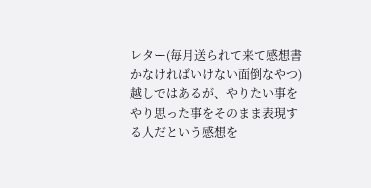レター(毎月送られて来て感想書かなければいけない面倒なやつ)越しではあるが、やりたい事をやり思った事をそのまま表現する人だという感想を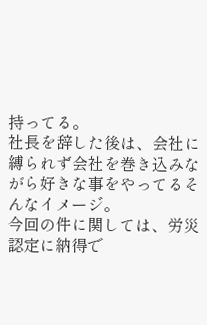持ってる。
社長を辞した後は、会社に縛られず会社を巻き込みながら好きな事をやってるそんなイメージ。
今回の件に関しては、労災認定に納得で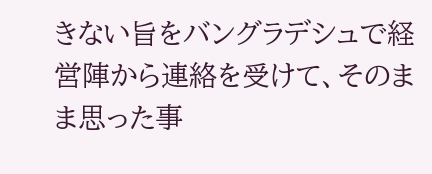きない旨をバングラデシュで経営陣から連絡を受けて、そのまま思った事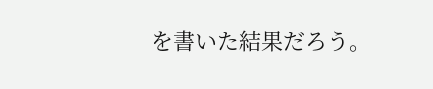を書いた結果だろう。